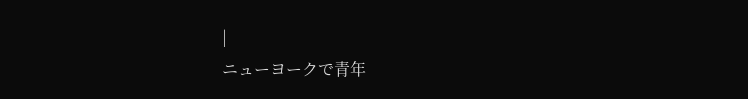|
ニューヨークで青年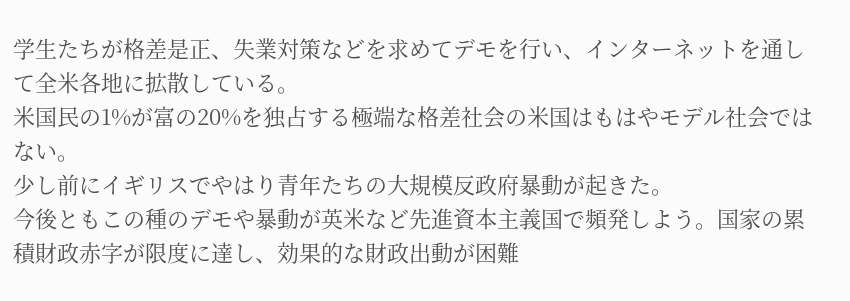学生たちが格差是正、失業対策などを求めてデモを行い、インターネットを通して全米各地に拡散している。
米国民の1%が富の20%を独占する極端な格差社会の米国はもはやモデル社会ではない。
少し前にイギリスでやはり青年たちの大規模反政府暴動が起きた。
今後ともこの種のデモや暴動が英米など先進資本主義国で頻発しよう。国家の累積財政赤字が限度に達し、効果的な財政出動が困難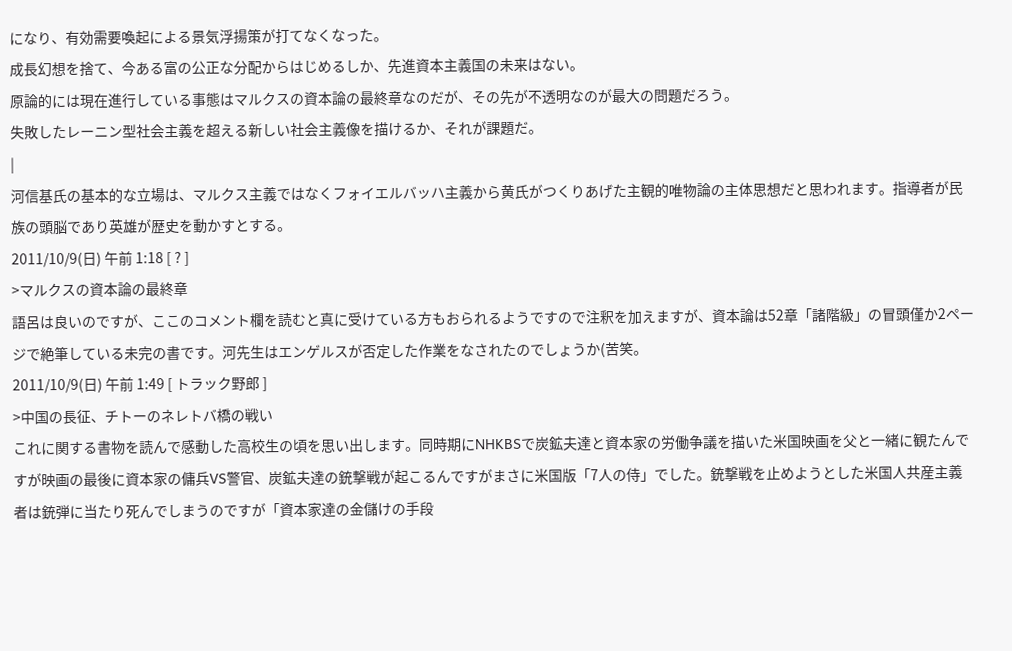になり、有効需要喚起による景気浮揚策が打てなくなった。
成長幻想を捨て、今ある富の公正な分配からはじめるしか、先進資本主義国の未来はない。
原論的には現在進行している事態はマルクスの資本論の最終章なのだが、その先が不透明なのが最大の問題だろう。
失敗したレーニン型社会主義を超える新しい社会主義像を描けるか、それが課題だ。
|
河信基氏の基本的な立場は、マルクス主義ではなくフォイエルバッハ主義から黄氏がつくりあげた主観的唯物論の主体思想だと思われます。指導者が民族の頭脳であり英雄が歴史を動かすとする。
2011/10/9(日) 午前 1:18 [ ? ]
>マルクスの資本論の最終章
語呂は良いのですが、ここのコメント欄を読むと真に受けている方もおられるようですので注釈を加えますが、資本論は52章「諸階級」の冒頭僅か2ページで絶筆している未完の書です。河先生はエンゲルスが否定した作業をなされたのでしょうか(苦笑。
2011/10/9(日) 午前 1:49 [ トラック野郎 ]
>中国の長征、チトーのネレトバ橋の戦い
これに関する書物を読んで感動した高校生の頃を思い出します。同時期にNHKBSで炭鉱夫達と資本家の労働争議を描いた米国映画を父と一緒に観たんですが映画の最後に資本家の傭兵VS警官、炭鉱夫達の銃撃戦が起こるんですがまさに米国版「7人の侍」でした。銃撃戦を止めようとした米国人共産主義者は銃弾に当たり死んでしまうのですが「資本家達の金儲けの手段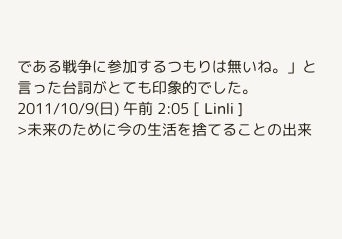である戦争に参加するつもりは無いね。」と言った台詞がとても印象的でした。
2011/10/9(日) 午前 2:05 [ Linli ]
>未来のために今の生活を捨てることの出来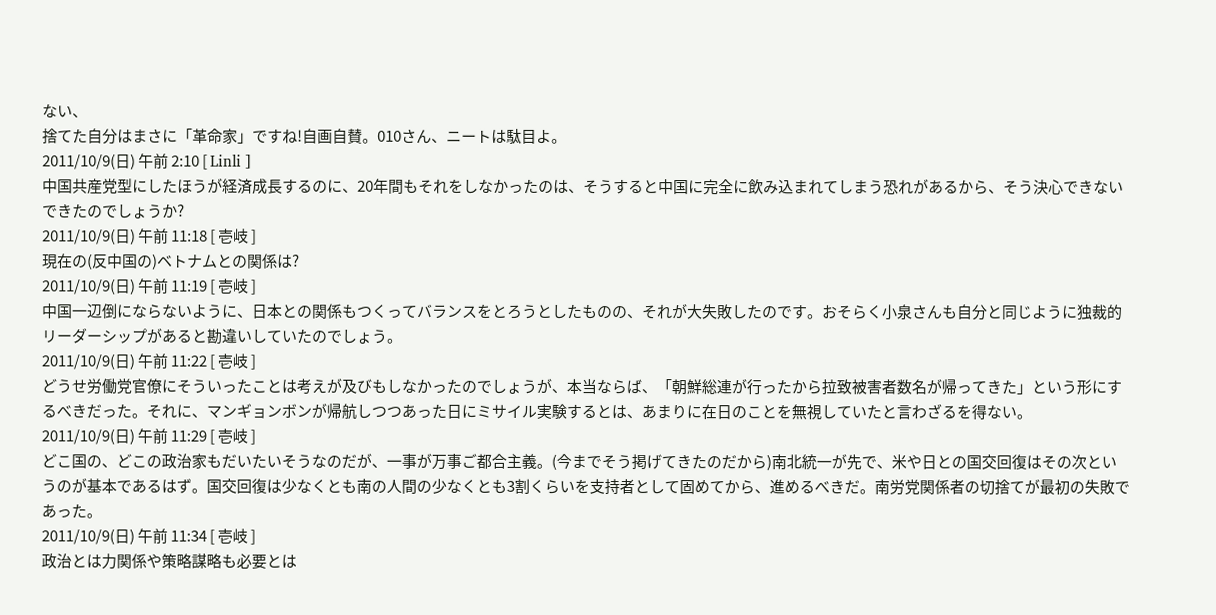ない、
捨てた自分はまさに「革命家」ですね!自画自賛。010さん、ニートは駄目よ。
2011/10/9(日) 午前 2:10 [ Linli ]
中国共産党型にしたほうが経済成長するのに、20年間もそれをしなかったのは、そうすると中国に完全に飲み込まれてしまう恐れがあるから、そう決心できないできたのでしょうか?
2011/10/9(日) 午前 11:18 [ 壱岐 ]
現在の(反中国の)ベトナムとの関係は?
2011/10/9(日) 午前 11:19 [ 壱岐 ]
中国一辺倒にならないように、日本との関係もつくってバランスをとろうとしたものの、それが大失敗したのです。おそらく小泉さんも自分と同じように独裁的リーダーシップがあると勘違いしていたのでしょう。
2011/10/9(日) 午前 11:22 [ 壱岐 ]
どうせ労働党官僚にそういったことは考えが及びもしなかったのでしょうが、本当ならば、「朝鮮総連が行ったから拉致被害者数名が帰ってきた」という形にするべきだった。それに、マンギョンボンが帰航しつつあった日にミサイル実験するとは、あまりに在日のことを無視していたと言わざるを得ない。
2011/10/9(日) 午前 11:29 [ 壱岐 ]
どこ国の、どこの政治家もだいたいそうなのだが、一事が万事ご都合主義。(今までそう掲げてきたのだから)南北統一が先で、米や日との国交回復はその次というのが基本であるはず。国交回復は少なくとも南の人間の少なくとも3割くらいを支持者として固めてから、進めるべきだ。南労党関係者の切捨てが最初の失敗であった。
2011/10/9(日) 午前 11:34 [ 壱岐 ]
政治とは力関係や策略謀略も必要とは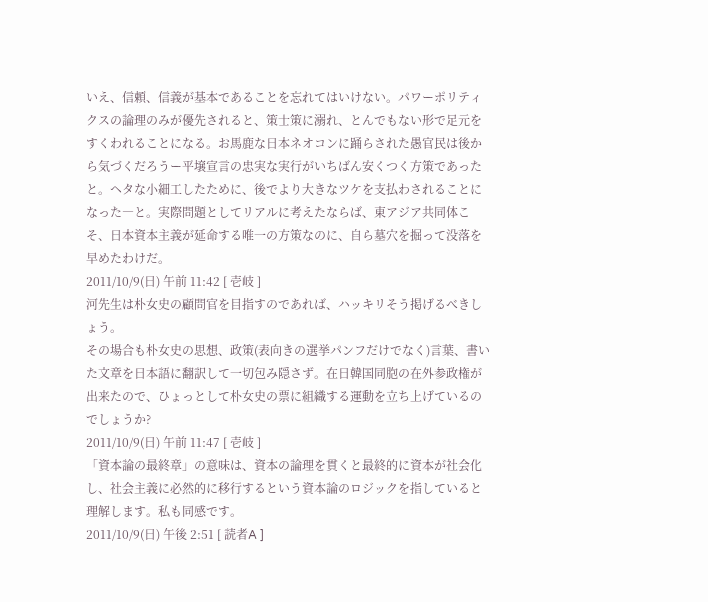いえ、信頼、信義が基本であることを忘れてはいけない。パワーポリティクスの論理のみが優先されると、策士策に溺れ、とんでもない形で足元をすくわれることになる。お馬鹿な日本ネオコンに踊らされた愚官民は後から気づくだろうー平壌宣言の忠実な実行がいちばん安くつく方策であったと。ヘタな小細工したために、後でより大きなツケを支払わされることになった―と。実際問題としてリアルに考えたならば、東アジア共同体こそ、日本資本主義が延命する唯一の方策なのに、自ら墓穴を掘って没落を早めたわけだ。
2011/10/9(日) 午前 11:42 [ 壱岐 ]
河先生は朴女史の顧問官を目指すのであれば、ハッキリそう掲げるべきしょう。
その場合も朴女史の思想、政策(表向きの選挙パンフだけでなく)言葉、書いた文章を日本語に翻訳して一切包み隠さず。在日韓国同胞の在外参政権が出来たので、ひょっとして朴女史の票に組織する運動を立ち上げているのでしょうか?
2011/10/9(日) 午前 11:47 [ 壱岐 ]
「資本論の最終章」の意味は、資本の論理を貫くと最終的に資本が社会化し、社会主義に必然的に移行するという資本論のロジックを指していると理解します。私も同感です。
2011/10/9(日) 午後 2:51 [ 読者A ]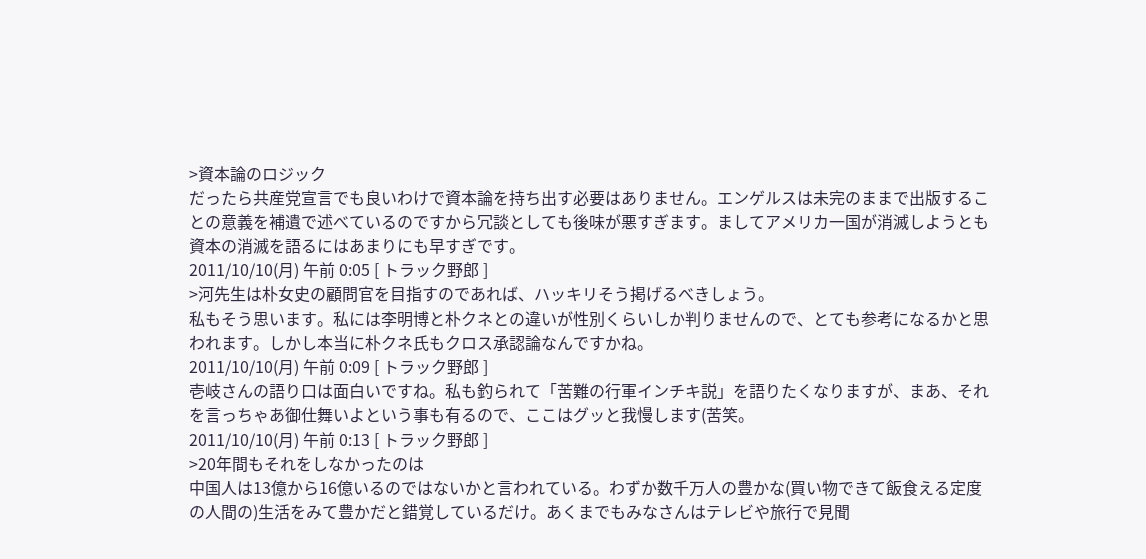>資本論のロジック
だったら共産党宣言でも良いわけで資本論を持ち出す必要はありません。エンゲルスは未完のままで出版することの意義を補遺で述べているのですから冗談としても後味が悪すぎます。ましてアメリカ一国が消滅しようとも資本の消滅を語るにはあまりにも早すぎです。
2011/10/10(月) 午前 0:05 [ トラック野郎 ]
>河先生は朴女史の顧問官を目指すのであれば、ハッキリそう掲げるべきしょう。
私もそう思います。私には李明博と朴クネとの違いが性別くらいしか判りませんので、とても参考になるかと思われます。しかし本当に朴クネ氏もクロス承認論なんですかね。
2011/10/10(月) 午前 0:09 [ トラック野郎 ]
壱岐さんの語り口は面白いですね。私も釣られて「苦難の行軍インチキ説」を語りたくなりますが、まあ、それを言っちゃあ御仕舞いよという事も有るので、ここはグッと我慢します(苦笑。
2011/10/10(月) 午前 0:13 [ トラック野郎 ]
>20年間もそれをしなかったのは
中国人は13億から16億いるのではないかと言われている。わずか数千万人の豊かな(買い物できて飯食える定度の人間の)生活をみて豊かだと錯覚しているだけ。あくまでもみなさんはテレビや旅行で見聞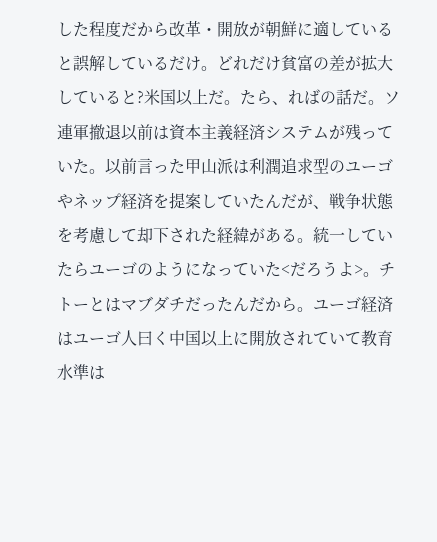した程度だから改革・開放が朝鮮に適していると誤解しているだけ。どれだけ貧富の差が拡大していると?米国以上だ。たら、ればの話だ。ソ連軍撤退以前は資本主義経済システムが残っていた。以前言った甲山派は利潤追求型のユーゴやネップ経済を提案していたんだが、戦争状態を考慮して却下された経緯がある。統一していたらユーゴのようになっていた<だろうよ>。チトーとはマブダチだったんだから。ユーゴ経済はユーゴ人曰く中国以上に開放されていて教育水準は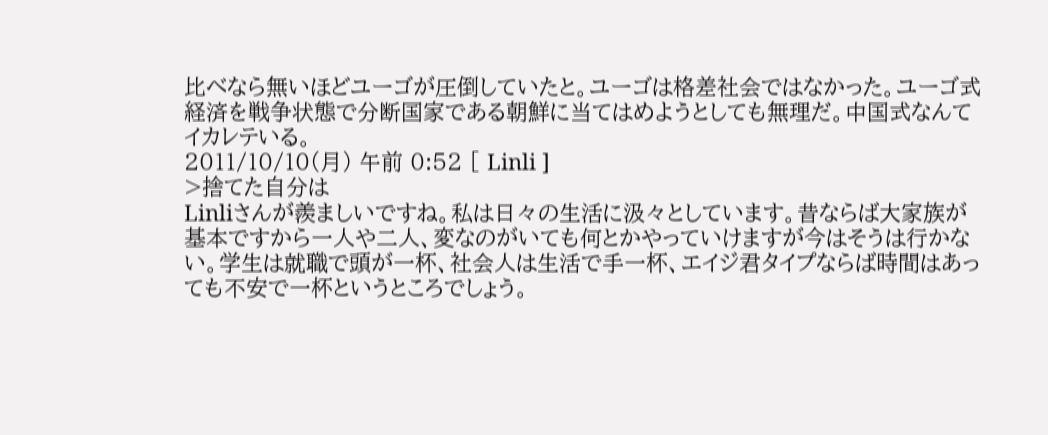比べなら無いほどユーゴが圧倒していたと。ユーゴは格差社会ではなかった。ユーゴ式経済を戦争状態で分断国家である朝鮮に当てはめようとしても無理だ。中国式なんてイカレテいる。
2011/10/10(月) 午前 0:52 [ Linli ]
>捨てた自分は
Linliさんが羨ましいですね。私は日々の生活に汲々としています。昔ならば大家族が基本ですから一人や二人、変なのがいても何とかやっていけますが今はそうは行かない。学生は就職で頭が一杯、社会人は生活で手一杯、エイジ君タイプならば時間はあっても不安で一杯というところでしょう。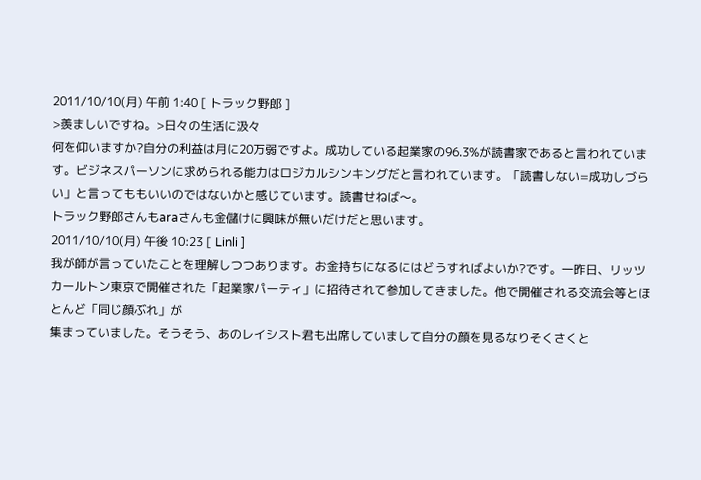2011/10/10(月) 午前 1:40 [ トラック野郎 ]
>羨ましいですね。>日々の生活に汲々
何を仰いますか?自分の利益は月に20万弱ですよ。成功している起業家の96.3%が読書家であると言われています。ビジネスパーソンに求められる能力はロジカルシンキングだと言われています。「読書しない=成功しづらい」と言ってももいいのではないかと感じています。読書せねば〜。
トラック野郎さんもaraさんも金儲けに興味が無いだけだと思います。
2011/10/10(月) 午後 10:23 [ Linli ]
我が師が言っていたことを理解しつつあります。お金持ちになるにはどうすればよいか?です。一昨日、リッツカールトン東京で開催された「起業家パーティ」に招待されて参加してきました。他で開催される交流会等とほとんど「同じ顔ぶれ」が
集まっていました。そうそう、あのレイシスト君も出席していまして自分の顔を見るなりそくさくと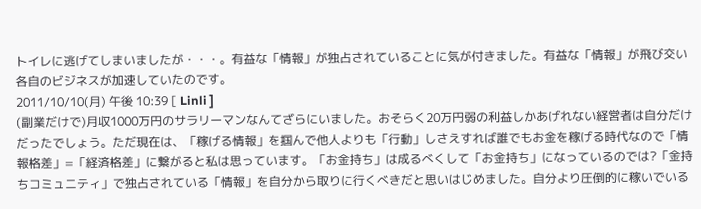トイレに逃げてしまいましたが・・・。有益な「情報」が独占されていることに気が付きました。有益な「情報」が飛び交い各自のビジネスが加速していたのです。
2011/10/10(月) 午後 10:39 [ Linli ]
(副業だけで)月収1000万円のサラリーマンなんてざらにいました。おそらく20万円弱の利益しかあげれない経営者は自分だけだったでしょう。ただ現在は、「稼げる情報」を掴んで他人よりも「行動」しさえすれば誰でもお金を稼げる時代なので「情報格差」=「経済格差」に繋がると私は思っています。「お金持ち」は成るべくして「お金持ち」になっているのでは?「金持ちコミュニティ」で独占されている「情報」を自分から取りに行くべきだと思いはじめました。自分より圧倒的に稼いでいる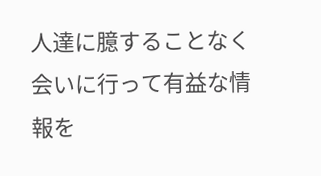人達に臆することなく会いに行って有益な情報を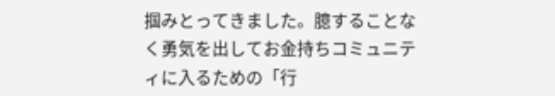掴みとってきました。臆することなく勇気を出してお金持ちコミュニティに入るための「行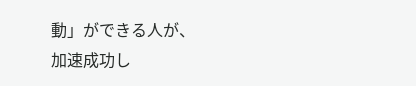動」ができる人が、
加速成功し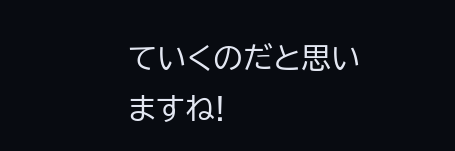ていくのだと思いますね!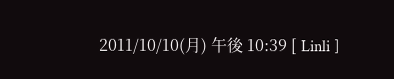2011/10/10(月) 午後 10:39 [ Linli ]